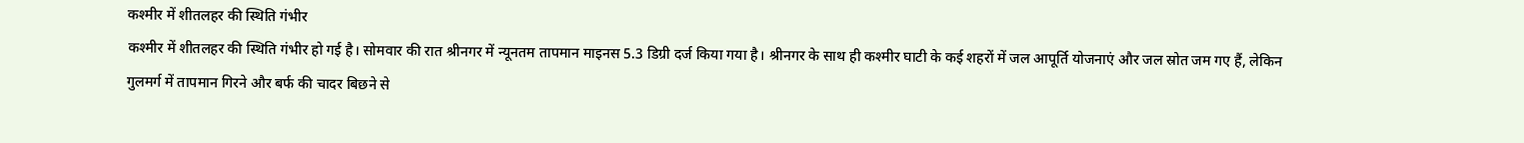कश्मीर में शीतलहर की स्थिति गंभीर
कश्मीर में शीतलहर की स्थिति गंभीर हो गई है। सोमवार की रात श्रीनगर में न्यूनतम तापमान माइनस 5.3 डिग्री दर्ज किया गया है। श्रीनगर के साथ ही कश्मीर घाटी के कई शहरों में जल आपूर्ति योजनाएं और जल स्रोत जम गए हैं, लेकिन गुलमर्ग में तापमान गिरने और बर्फ की चादर बिछने से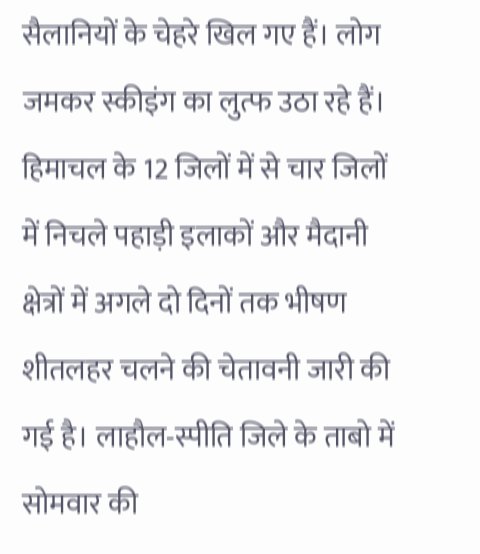सैलानियों के चेहरे खिल गए हैं। लोग जमकर स्कीइंग का लुत्फ उठा रहे हैं। हिमाचल के 12 जिलों में से चार जिलों में निचले पहाड़ी इलाकों और मैदानी क्षेत्रों में अगले दो दिनों तक भीषण शीतलहर चलने की चेतावनी जारी की गई है। लाहौल-स्पीति जिले के ताबो में सोमवार की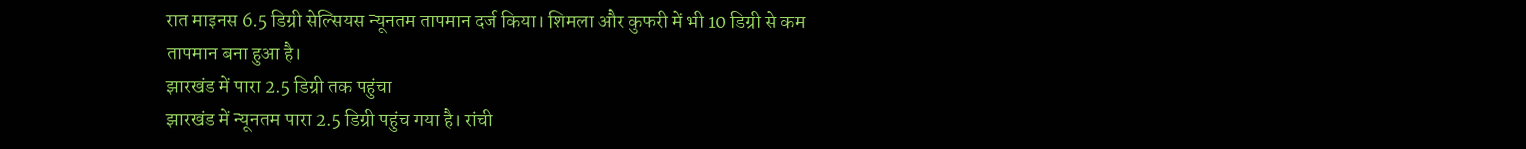रात माइनस 6.5 डिग्री सेल्सियस न्यूनतम तापमान दर्ज किया। शिमला और कुफरी में भी 10 डिग्री से कम तापमान बना हुआ है।
झारखंड में पारा 2.5 डिग्री तक पहुंचा
झारखंड में न्यूनतम पारा 2.5 डिग्री पहुंच गया है। रांची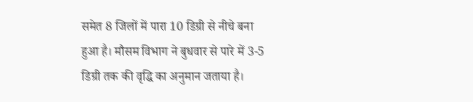समेत 8 जिलों में पारा 10 डिग्री से नीचे बना हुआ है। मौसम विभाग ने बुधवार से पारे में 3-5 डिग्री तक की वृद्धि का अनुमान जताया है।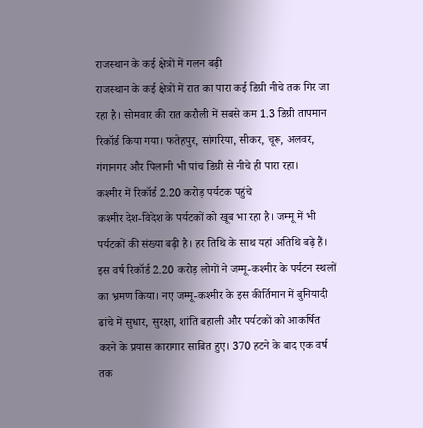राजस्थान के कई क्षेत्रों में गलन बढ़ी
राजस्थान के कई क्षेत्रों में रात का पारा कई डिग्री नीचे तक गिर जा रहा है। सोमवार की रात करौली में सबसे कम 1.3 डिग्री तापमान रिकॉर्ड किया गया। फतेहपुर, सांगरिया, सीकर, चूरू, अलवर, गंगानगर और पिलानी भी पांच डिग्री से नीचे ही पारा रहा।
कश्मीर में रिकॉर्ड 2.20 करोड़ पर्यटक पहुंचे
कश्मीर देश-विदेश के पर्यटकों को खूब भा रहा है। जम्मू में भी पर्यटकों की संख्या बढ़ी है। हर तिथि के साथ यहां अतिथि बढ़े हैं। इस वर्ष रिकॉर्ड 2.20 करोड़ लोगों ने जम्मू-कश्मीर के पर्यटन स्थलों का भ्रमण किया। नए जम्मू-कश्मीर के इस कीर्तिमान में बुनियादी ढांचे में सुधार, सुरक्षा, शांति बहाली और पर्यटकों को आकर्षित करने के प्रयास कारागार साबित हुए। 370 हटने के बाद एक वर्ष तक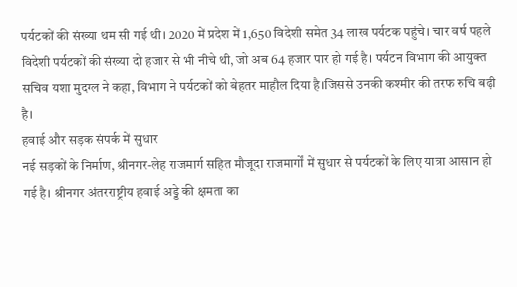पर्यटकों की संख्या थम सी गई थी। 2020 में प्रदेश में 1,650 विदेशी समेत 34 लाख पर्यटक पहुंचे। चार वर्ष पहले विदेशी पर्यटकों की संख्या दो हजार से भी नीचे थी, जो अब 64 हजार पार हो गई है। पर्यटन विभाग की आयुक्त सचिव यशा मुदग्ल ने कहा, विभाग ने पर्यटकों को बेहतर माहौल दिया है।जिससे उनकी कश्मीर की तरफ रुचि बढ़ी है।
हवाई और सड़क संपर्क में सुधार
नई सड़कों के निर्माण, श्रीनगर-लेह राजमार्ग सहित मौजूदा राजमार्गों में सुधार से पर्यटकों के लिए यात्रा आसान हो गई है। श्रीनगर अंतरराष्ट्रीय हवाई अड्डे की क्षमता का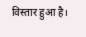विस्तार हुआ है।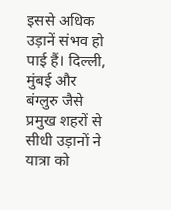इससे अधिक उड़ानें संभव हो पाई हैं। दिल्ली, मुंबई और बंग्लुरु जैसे प्रमुख शहरों से सीधी उड़ानों ने यात्रा को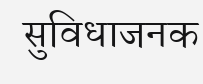सुविधाजनक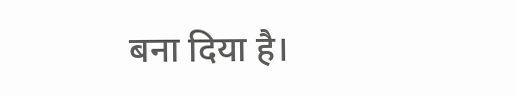बना दिया है।